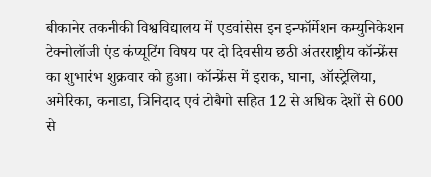बीकानेर तकनीकी विश्वविद्यालय में एडवांसेस इन इन्फॉर्मेशन कम्युनिकेशन टेक्नोलॉजी एंड कंप्यूटिंग विषय पर दो दिवसीय छठी अंतरराष्ट्रीय कॉन्फ्रेंस का शुभारंभ शुक्रवार को हुआ। कॉन्फ्रेंस में इराक, घाना, ऑस्ट्रेलिया, अमेरिका, कनाडा, त्रिनिदाद एवं टोबैगो सहित 12 से अधिक देशों से 600 से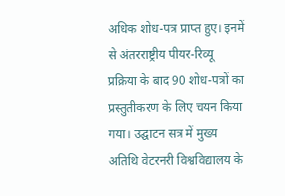अधिक शोध-पत्र प्राप्त हुए। इनमें से अंतरराष्ट्रीय पीयर-रिव्यू प्रक्रिया के बाद 90 शोध-पत्रों का प्रस्तुतीकरण के लिए चयन किया गया। उद्घाटन सत्र में मुख्य अतिथि वेटरनरी विश्वविद्यालय के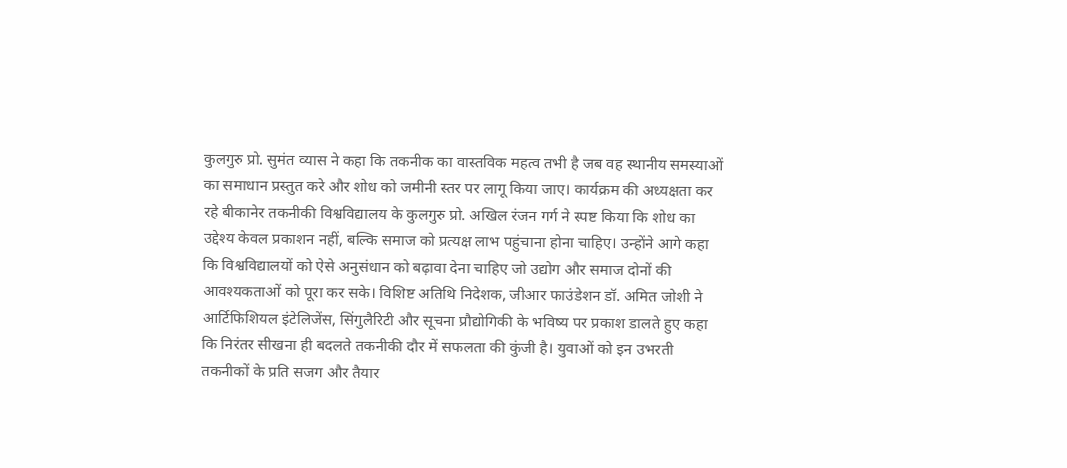कुलगुरु प्रो. सुमंत व्यास ने कहा कि तकनीक का वास्तविक महत्व तभी है जब वह स्थानीय समस्याओं का समाधान प्रस्तुत करे और शोध को जमीनी स्तर पर लागू किया जाए। कार्यक्रम की अध्यक्षता कर रहे बीकानेर तकनीकी विश्वविद्यालय के कुलगुरु प्रो. अखिल रंजन गर्ग ने स्पष्ट किया कि शोध का उद्देश्य केवल प्रकाशन नहीं, बल्कि समाज को प्रत्यक्ष लाभ पहुंचाना होना चाहिए। उन्होंने आगे कहा कि विश्वविद्यालयों को ऐसे अनुसंधान को बढ़ावा देना चाहिए जो उद्योग और समाज दोनों की आवश्यकताओं को पूरा कर सके। विशिष्ट अतिथि निदेशक, जीआर फाउंडेशन डॉ. अमित जोशी ने आर्टिफिशियल इंटेलिजेंस, सिंगुलैरिटी और सूचना प्रौद्योगिकी के भविष्य पर प्रकाश डालते हुए कहा कि निरंतर सीखना ही बदलते तकनीकी दौर में सफलता की कुंजी है। युवाओं को इन उभरती तकनीकों के प्रति सजग और तैयार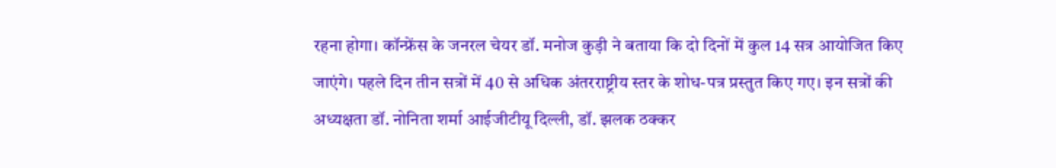रहना होगा। कॉन्फ्रेंस के जनरल चेयर डॉ. मनोज कुड़ी ने बताया कि दो दिनों में कुल 14 सत्र आयोजित किए जाएंगे। पहले दिन तीन सत्रों में 40 से अधिक अंतरराष्ट्रीय स्तर के शोध-पत्र प्रस्तुत किए गए। इन सत्रों की अध्यक्षता डॉ. नोनिता शर्मा आईजीटीयू दिल्ली, डॉ. झलक ठक्कर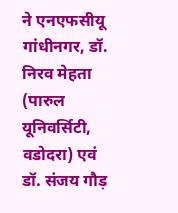ने एनएफसीयू गांधीनगर, डॉ. निरव मेहता (पारुल यूनिवर्सिटी, वडोदरा) एवं डॉ. संजय गौड़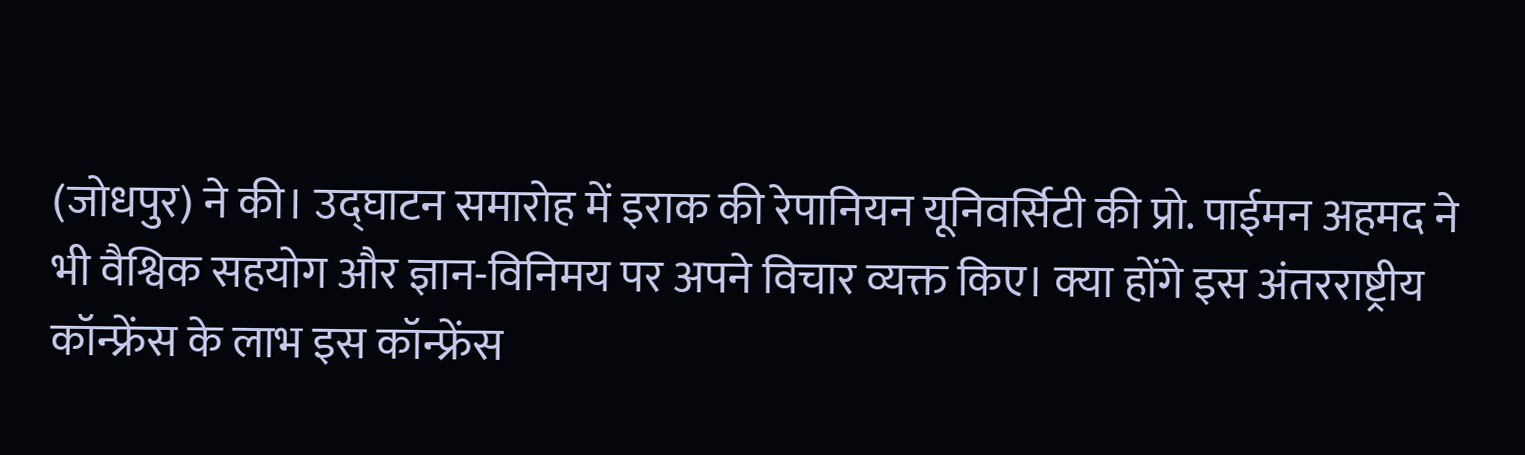(जोधपुर) ने की। उद्घाटन समारोह में इराक की रेपानियन यूनिवर्सिटी की प्रो. पाईमन अहमद ने भी वैश्विक सहयोग और ज्ञान-विनिमय पर अपने विचार व्यक्त किए। क्या होंगे इस अंतरराष्ट्रीय कॉन्फ्रेंस के लाभ इस कॉन्फ्रेंस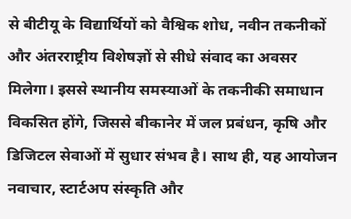से बीटीयू के विद्यार्थियों को वैश्विक शोध, नवीन तकनीकों और अंतरराष्ट्रीय विशेषज्ञों से सीधे संवाद का अवसर मिलेगा। इससे स्थानीय समस्याओं के तकनीकी समाधान विकसित होंगे, जिससे बीकानेर में जल प्रबंधन, कृषि और डिजिटल सेवाओं में सुधार संभव है। साथ ही, यह आयोजन नवाचार, स्टार्टअप संस्कृति और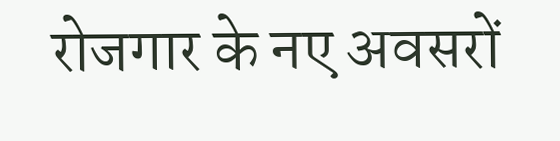रोजगार के नए अवसरों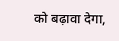को बढ़ावा देगा,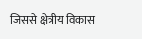जिससे क्षेत्रीय विकास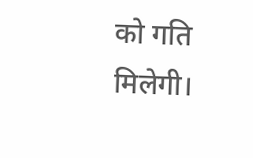को गति मिलेगी।